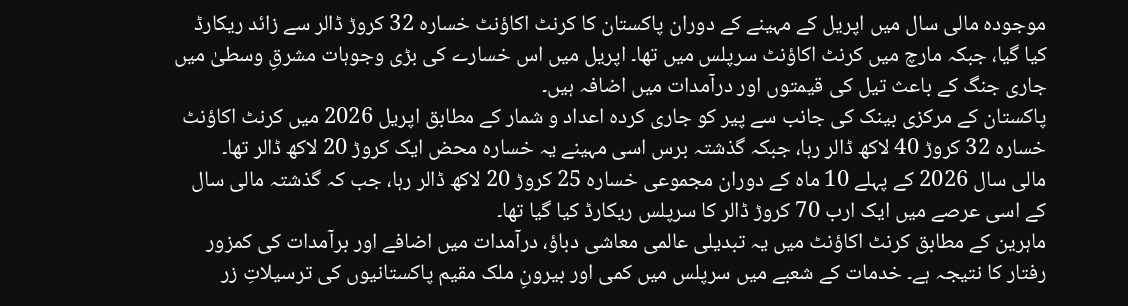موجودہ مالی سال میں اپریل کے مہینے کے دوران پاکستان کا کرنٹ اکاؤنٹ خسارہ 32 کروڑ ڈالر سے زائد ریکارڈ کیا گیا، جبکہ مارچ میں کرنٹ اکاؤنٹ سرپلس میں تھا۔ اپریل میں اس خسارے کی بڑی وجوہات مشرقِ وسطیٰ میں جاری جنگ کے باعث تیل کی قیمتوں اور درآمدات میں اضافہ ہیں۔
پاکستان کے مرکزی بینک کی جانب سے پیر کو جاری کردہ اعداد و شمار کے مطابق اپریل 2026 میں کرنٹ اکاؤنٹ خسارہ 32 کروڑ 40 لاکھ ڈالر رہا، جبکہ گذشتہ برس اسی مہینے یہ خسارہ محض ایک کروڑ 20 لاکھ ڈالر تھا۔
مالی سال 2026 کے پہلے 10 ماہ کے دوران مجموعی خسارہ 25 کروڑ 20 لاکھ ڈالر رہا، جب کہ گذشتہ مالی سال کے اسی عرصے میں ایک ارب 70 کروڑ ڈالر کا سرپلس ریکارڈ کیا گیا تھا۔
ماہرین کے مطابق کرنٹ اکاؤنٹ میں یہ تبدیلی عالمی معاشی دباؤ، درآمدات میں اضافے اور برآمدات کی کمزور رفتار کا نتیجہ ہے۔ خدمات کے شعبے میں سرپلس میں کمی اور بیرونِ ملک مقیم پاکستانیوں کی ترسیلاتِ زر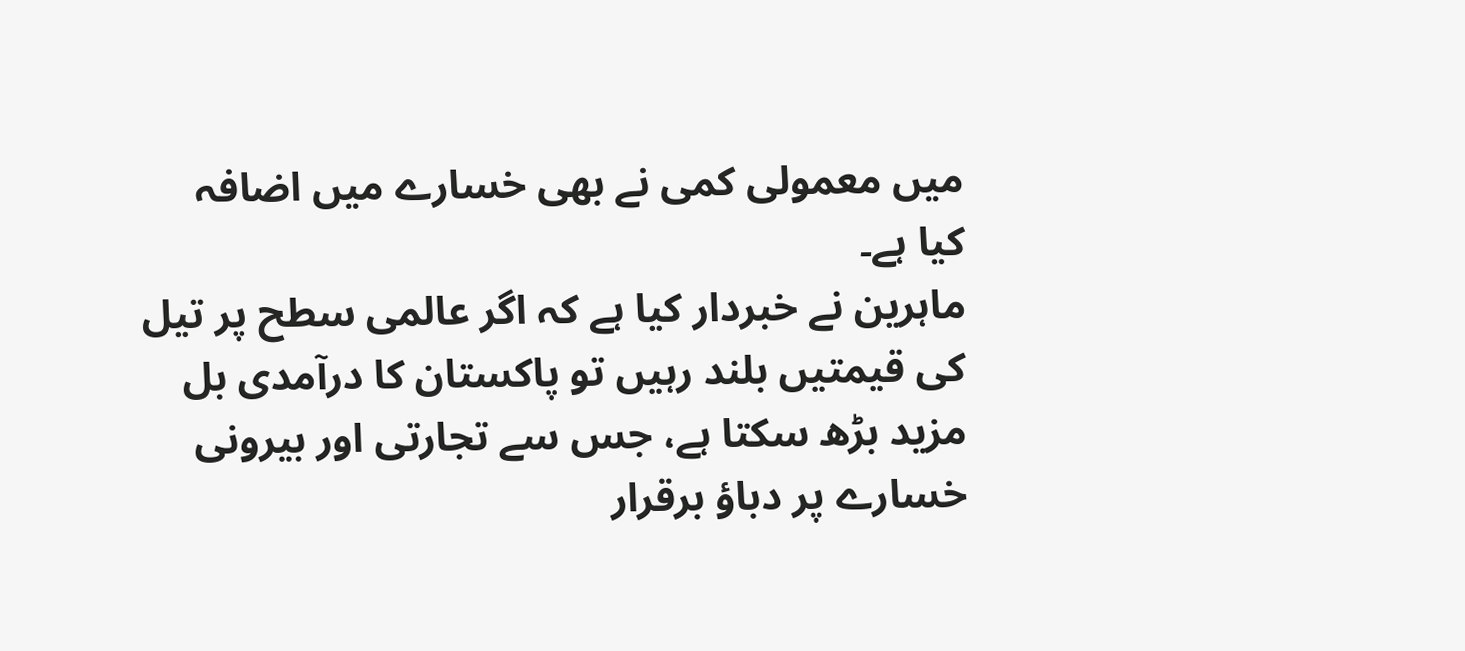میں معمولی کمی نے بھی خسارے میں اضافہ کیا ہے۔
ماہرین نے خبردار کیا ہے کہ اگر عالمی سطح پر تیل کی قیمتیں بلند رہیں تو پاکستان کا درآمدی بل مزید بڑھ سکتا ہے، جس سے تجارتی اور بیرونی خسارے پر دباؤ برقرار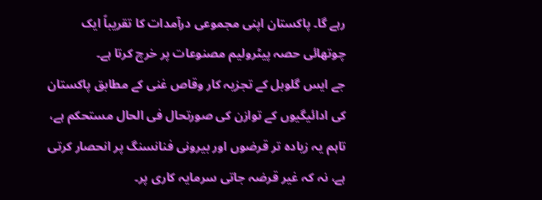رہے گا۔ پاکستان اپنی مجموعی درآمدات کا تقریباً ایک چوتھائی حصہ پیٹرولیم مصنوعات پر خرچ کرتا ہے۔
جے ایس گلوبل کے تجزیہ کار وقاص غنی کے مطابق پاکستان کی ادائیگیوں کے توازن کی صورتحال فی الحال مستحکم ہے، تاہم یہ زیادہ تر قرضوں اور بیرونی فنانسنگ پر انحصار کرتی ہے، نہ کہ غیر قرضہ جاتی سرمایہ کاری پر۔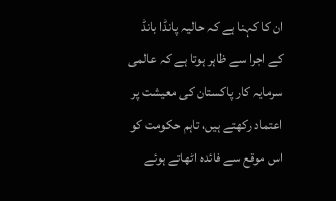ان کا کہنا ہے کہ حالیہ پانڈا بانڈ کے اجرا سے ظاہر ہوتا ہے کہ عالمی سرمایہ کار پاکستان کی معیشت پر اعتماد رکھتے ہیں، تاہم حکومت کو اس موقع سے فائدہ اٹھاتے ہوئے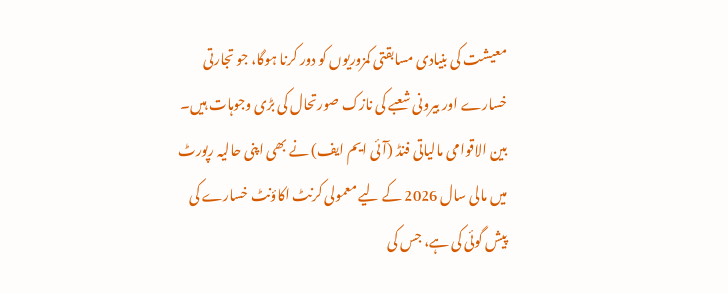معیشت کی بنیادی مسابقتی کمزوریوں کو دور کرنا ہوگا، جو تجارتی خسارے اور بیرونی شعبے کی نازک صورتحال کی بڑی وجوہات ہیں۔
بین الاقوامی مالیاتی فنڈ (آئی ایم ایف) نے بھی اپنی حالیہ رپورٹ میں مالی سال 2026 کے لیے معمولی کرنٹ اکاؤنٹ خسارے کی پیش گوئی کی ہے، جس کی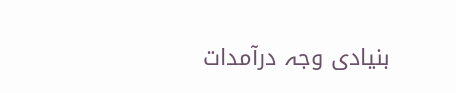بنیادی وجہ درآمدات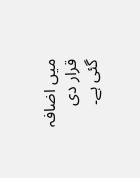میں اضافہ قرار دی گئی ہے۔